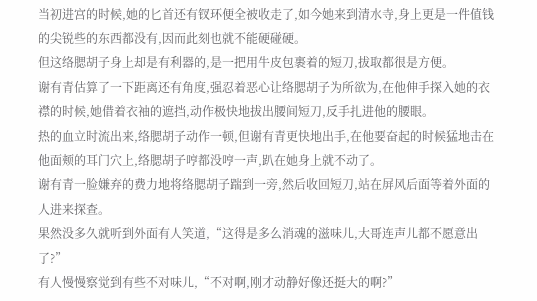当初进宫的时候,她的匕首还有钗环便全被收走了,如今她来到清水寺,身上更是一件值钱的尖锐些的东西都没有,因而此刻也就不能硬碰硬。
但这络腮胡子身上却是有利器的,是一把用牛皮包裹着的短刀,拔取都很是方便。
谢有青估算了一下距离还有角度,强忍着恶心让络腮胡子为所欲为,在他伸手探入她的衣襟的时候,她借着衣袖的遮挡,动作极快地拔出腰间短刀,反手扎进他的腰眼。
热的血立时流出来,络腮胡子动作一顿,但谢有青更快地出手,在他要奋起的时候猛地击在他面颊的耳门穴上,络腮胡子哼都没哼一声,趴在她身上就不动了。
谢有青一脸嫌弃的费力地将络腮胡子踹到一旁,然后收回短刀,站在屏风后面等着外面的人进来探查。
果然没多久就听到外面有人笑道,“这得是多么消魂的滋味儿,大哥连声儿都不愿意出了?”
有人慢慢察觉到有些不对味儿,“不对啊,刚才动静好像还挺大的啊?”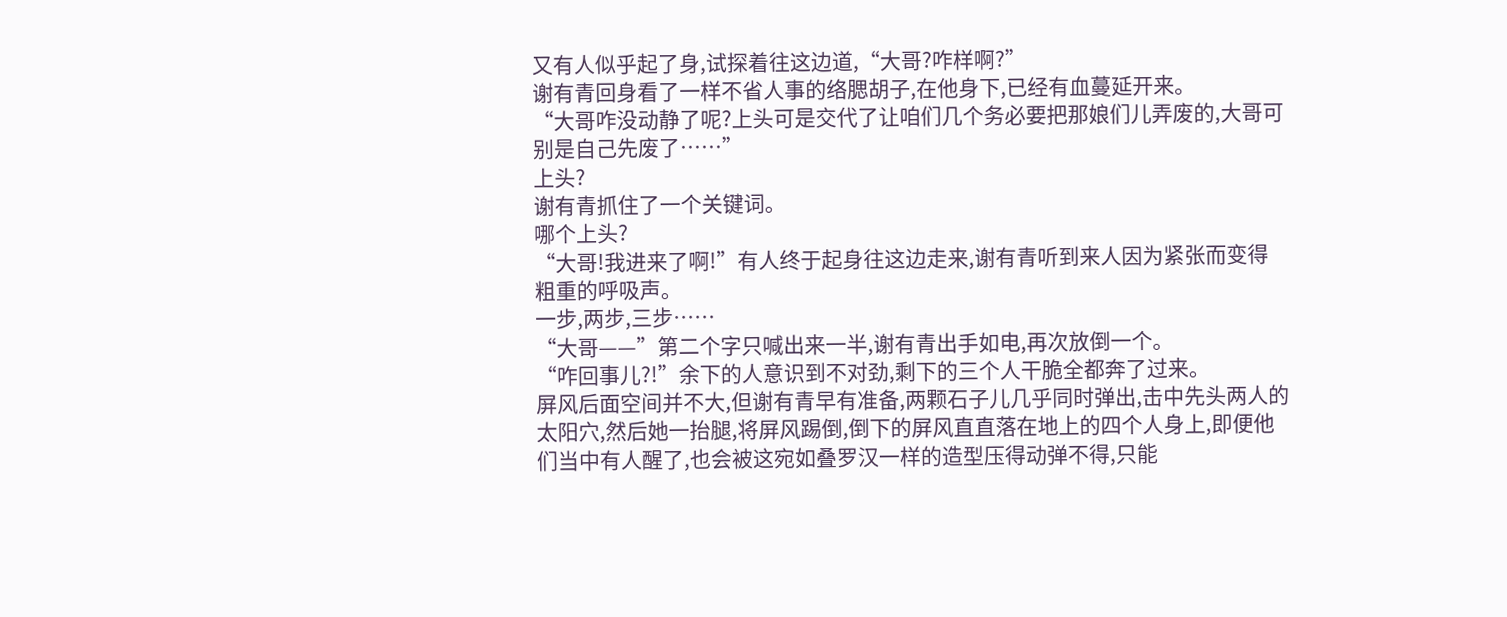又有人似乎起了身,试探着往这边道,“大哥?咋样啊?”
谢有青回身看了一样不省人事的络腮胡子,在他身下,已经有血蔓延开来。
“大哥咋没动静了呢?上头可是交代了让咱们几个务必要把那娘们儿弄废的,大哥可别是自己先废了……”
上头?
谢有青抓住了一个关键词。
哪个上头?
“大哥!我进来了啊!”有人终于起身往这边走来,谢有青听到来人因为紧张而变得粗重的呼吸声。
一步,两步,三步……
“大哥——”第二个字只喊出来一半,谢有青出手如电,再次放倒一个。
“咋回事儿?!”余下的人意识到不对劲,剩下的三个人干脆全都奔了过来。
屏风后面空间并不大,但谢有青早有准备,两颗石子儿几乎同时弹出,击中先头两人的太阳穴,然后她一抬腿,将屏风踢倒,倒下的屏风直直落在地上的四个人身上,即便他们当中有人醒了,也会被这宛如叠罗汉一样的造型压得动弹不得,只能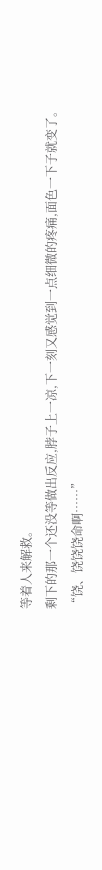等着人来解救。
剩下的那一个还没等做出反应,脖子上一凉,下一刻又感觉到一点细微的疼痛,面色一下子就变了。
“饶、饶饶饶命啊……”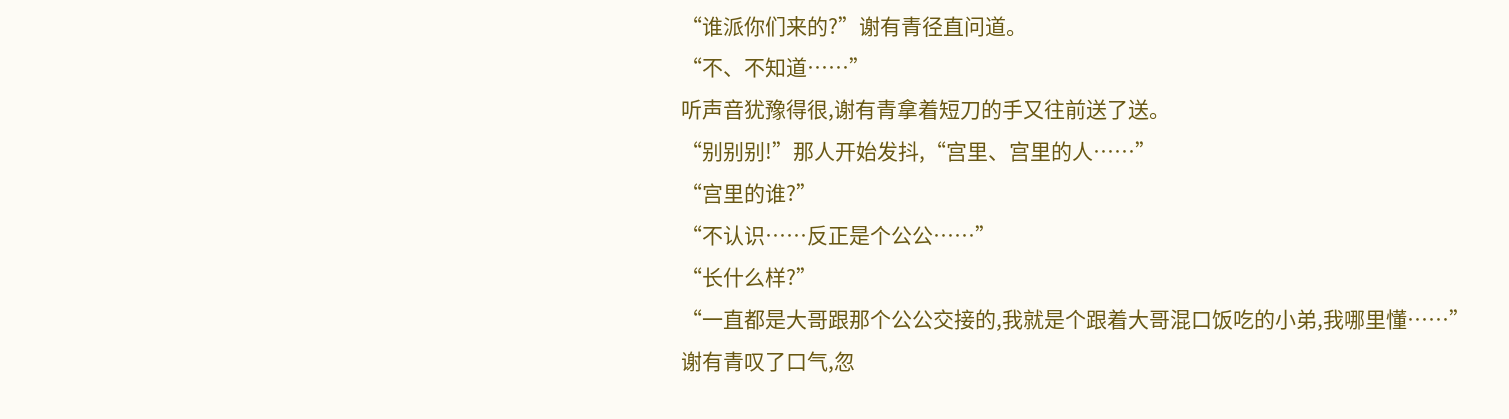“谁派你们来的?”谢有青径直问道。
“不、不知道……”
听声音犹豫得很,谢有青拿着短刀的手又往前送了送。
“别别别!”那人开始发抖,“宫里、宫里的人……”
“宫里的谁?”
“不认识……反正是个公公……”
“长什么样?”
“一直都是大哥跟那个公公交接的,我就是个跟着大哥混口饭吃的小弟,我哪里懂……”
谢有青叹了口气,忽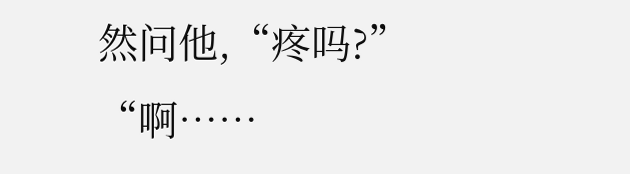然问他,“疼吗?”
“啊……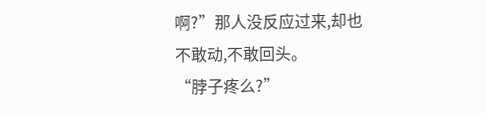啊?”那人没反应过来,却也不敢动,不敢回头。
“脖子疼么?”